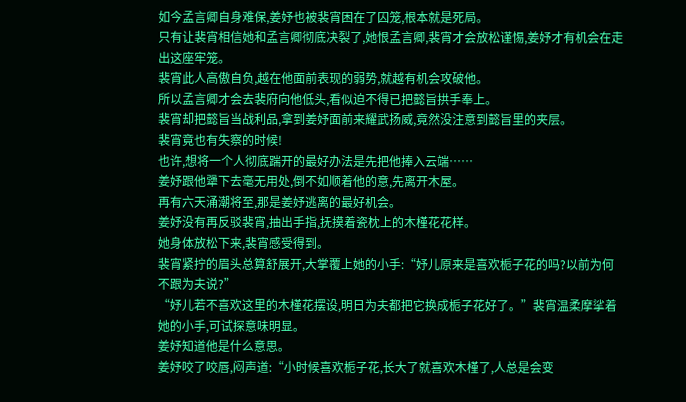如今孟言卿自身难保,姜妤也被裴宵困在了囚笼,根本就是死局。
只有让裴宵相信她和孟言卿彻底决裂了,她恨孟言卿,裴宵才会放松谨惕,姜妤才有机会在走出这座牢笼。
裴宵此人高傲自负,越在他面前表现的弱势,就越有机会攻破他。
所以孟言卿才会去裴府向他低头,看似迫不得已把懿旨拱手奉上。
裴宵却把懿旨当战利品,拿到姜妤面前来耀武扬威,竟然没注意到懿旨里的夹层。
裴宵竟也有失察的时候!
也许,想将一个人彻底踹开的最好办法是先把他捧入云端……
姜妤跟他犟下去毫无用处,倒不如顺着他的意,先离开木屋。
再有六天涌潮将至,那是姜妤逃离的最好机会。
姜妤没有再反驳裴宵,抽出手指,抚摸着瓷枕上的木槿花花样。
她身体放松下来,裴宵感受得到。
裴宵紧拧的眉头总算舒展开,大掌覆上她的小手:“妤儿原来是喜欢栀子花的吗?以前为何不跟为夫说?”
“妤儿若不喜欢这里的木槿花摆设,明日为夫都把它换成栀子花好了。”裴宵温柔摩挲着她的小手,可试探意味明显。
姜妤知道他是什么意思。
姜妤咬了咬唇,闷声道:“小时候喜欢栀子花,长大了就喜欢木槿了,人总是会变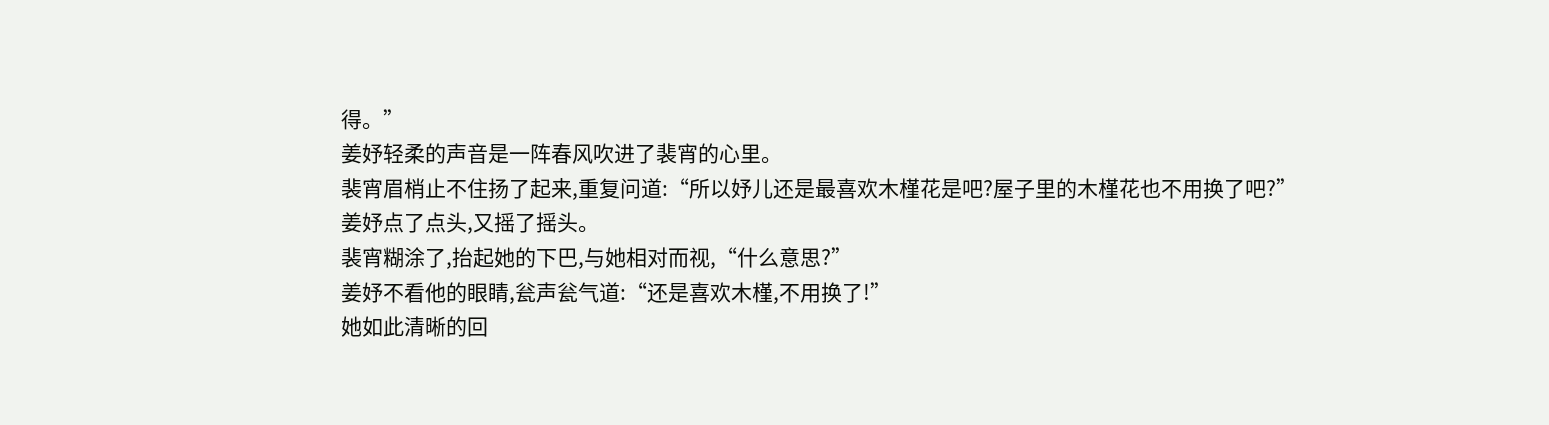得。”
姜妤轻柔的声音是一阵春风吹进了裴宵的心里。
裴宵眉梢止不住扬了起来,重复问道:“所以妤儿还是最喜欢木槿花是吧?屋子里的木槿花也不用换了吧?”
姜妤点了点头,又摇了摇头。
裴宵糊涂了,抬起她的下巴,与她相对而视,“什么意思?”
姜妤不看他的眼睛,瓮声瓮气道:“还是喜欢木槿,不用换了!”
她如此清晰的回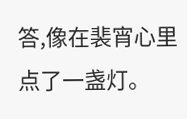答,像在裴宵心里点了一盏灯。